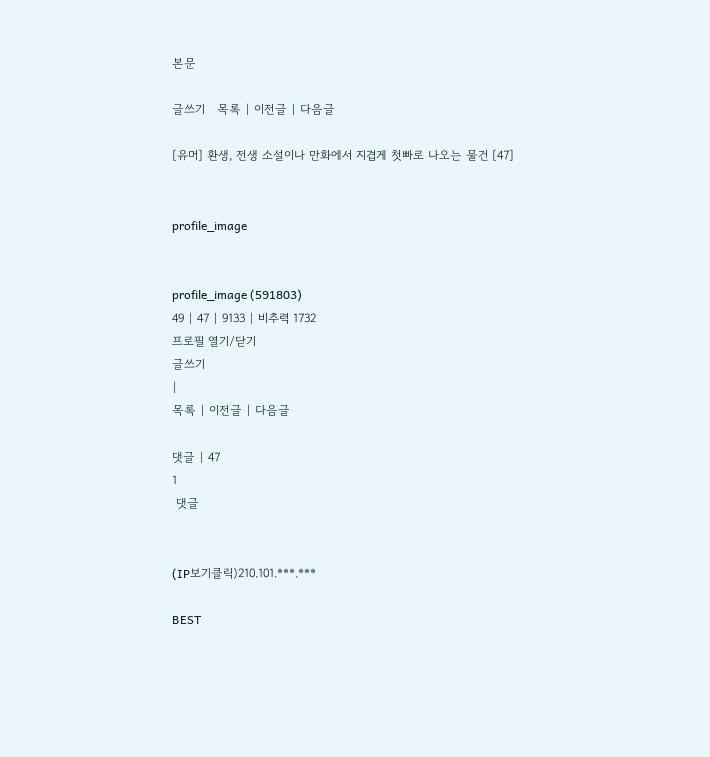본문

글쓰기   목록 | 이전글 | 다음글

[유머] 환생, 전생 소설이나 만화에서 지겹게 첫빠로 나오는 물건 [47]


profile_image


profile_image (591803)
49 | 47 | 9133 | 비추력 1732
프로필 열기/닫기
글쓰기
|
목록 | 이전글 | 다음글

댓글 | 47
1
 댓글


(IP보기클릭)210.101.***.***

BEST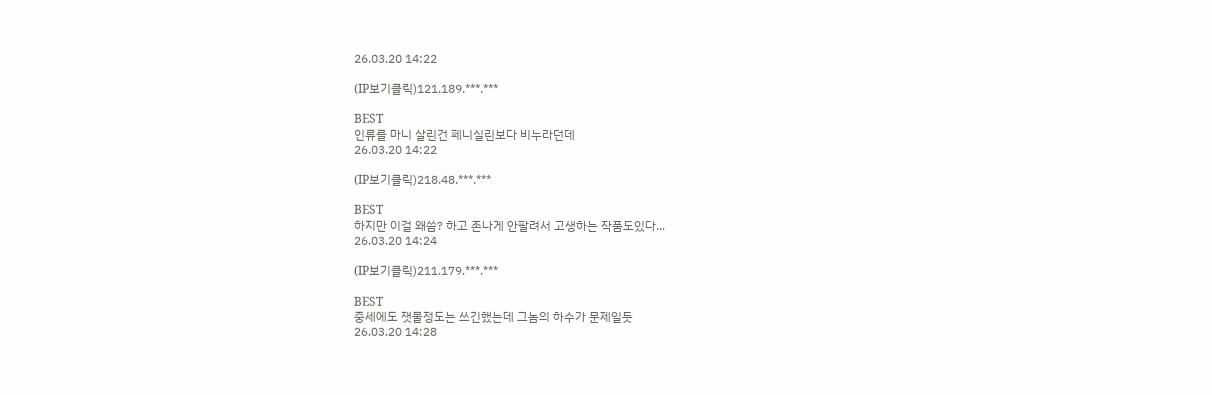26.03.20 14:22

(IP보기클릭)121.189.***.***

BEST
인류를 마니 살린건 페니실린보다 비누라던데
26.03.20 14:22

(IP보기클릭)218.48.***.***

BEST
하지만 이걸 왜씀? 하고 존나게 안팔려서 고생하는 작품도있다...
26.03.20 14:24

(IP보기클릭)211.179.***.***

BEST
중세에도 잿물정도는 쓰긴했는데 그놈의 하수가 문제일듯
26.03.20 14:28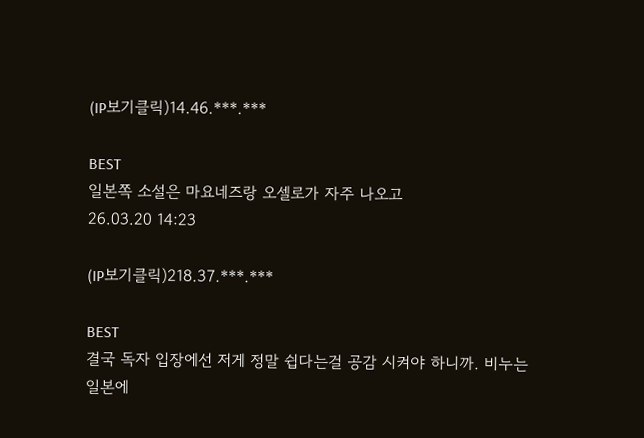(IP보기클릭)14.46.***.***

BEST
일본쪽 소설은 마요네즈랑 오셀로가 자주 나오고
26.03.20 14:23

(IP보기클릭)218.37.***.***

BEST
결국 독자 입장에선 저게 정말 쉽다는걸 공감 시켜야 하니까. 비누는 일본에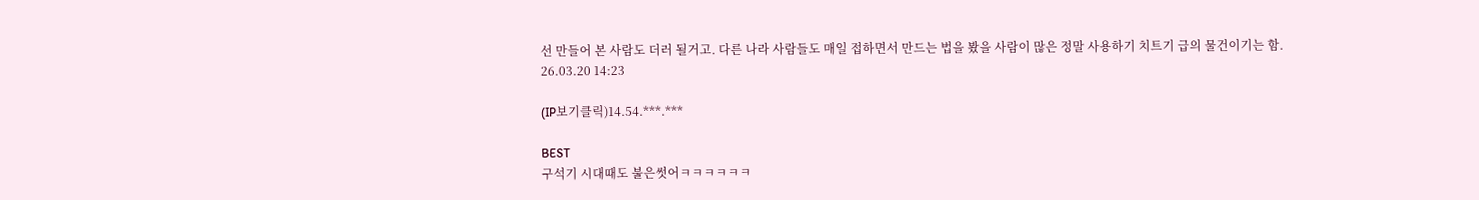선 만들어 본 사람도 더러 될거고. 다른 나라 사람들도 매일 접하면서 만드는 법을 봤을 사람이 많은 정말 사용하기 치트기 급의 물건이기는 함.
26.03.20 14:23

(IP보기클릭)14.54.***.***

BEST
구석기 시대때도 불은썻어ㅋㅋㅋㅋㅋㅋ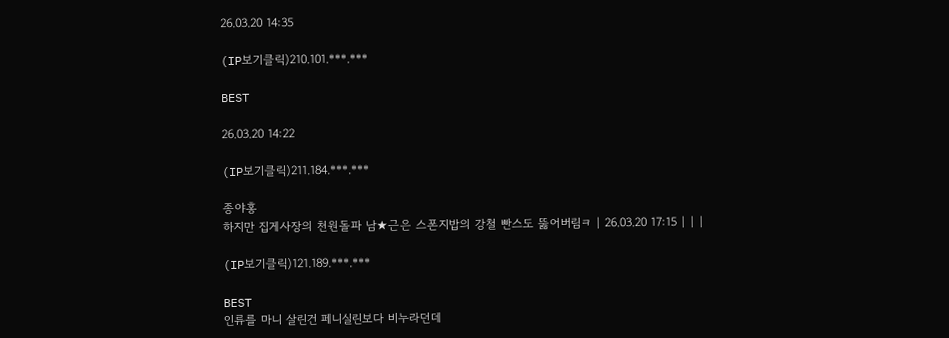26.03.20 14:35

(IP보기클릭)210.101.***.***

BEST

26.03.20 14:22

(IP보기클릭)211.184.***.***

종야홍
하지만 집게사장의 천원돌파 남★근은 스폰지밥의 강철 빤스도 뚫어버림ㅋ | 26.03.20 17:15 | | |

(IP보기클릭)121.189.***.***

BEST
인류를 마니 살린건 페니실린보다 비누라던데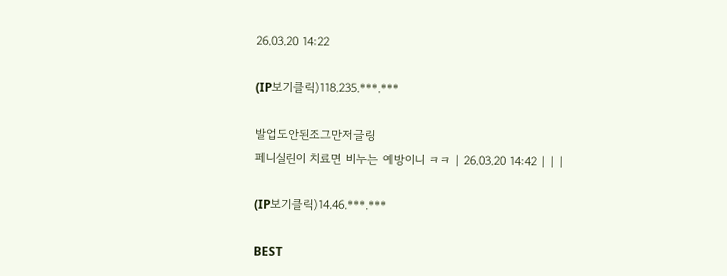26.03.20 14:22

(IP보기클릭)118.235.***.***

발업도안된조그만저글링
페니실린이 치료면 비누는 예방이니 ㅋㅋ | 26.03.20 14:42 | | |

(IP보기클릭)14.46.***.***

BEST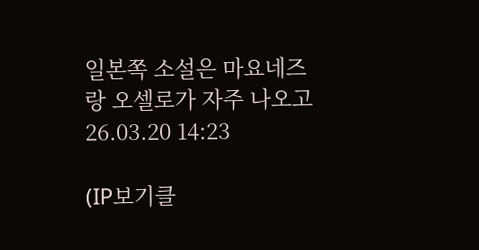일본쪽 소설은 마요네즈랑 오셀로가 자주 나오고
26.03.20 14:23

(IP보기클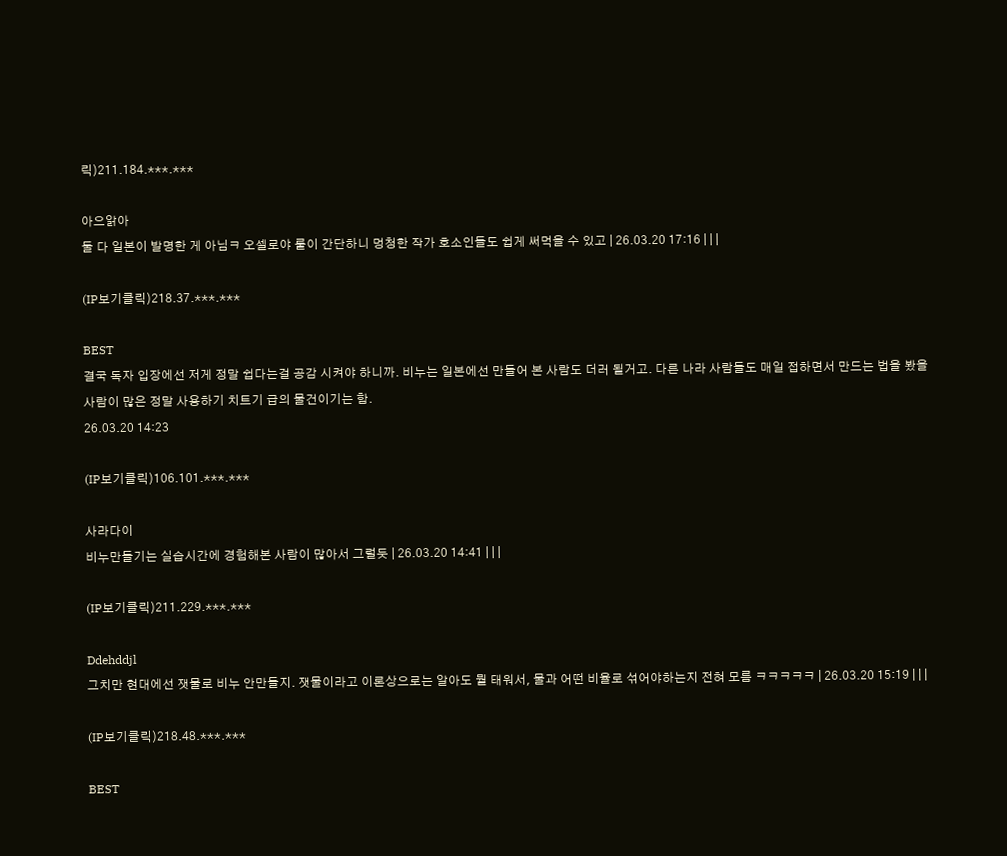릭)211.184.***.***

아으앍아
둘 다 일본이 발명한 게 아님ㅋ 오셀로야 룰이 간단하니 멍청한 작가 호소인들도 쉽게 써먹을 수 있고 | 26.03.20 17:16 | | |

(IP보기클릭)218.37.***.***

BEST
결국 독자 입장에선 저게 정말 쉽다는걸 공감 시켜야 하니까. 비누는 일본에선 만들어 본 사람도 더러 될거고. 다른 나라 사람들도 매일 접하면서 만드는 법을 봤을 사람이 많은 정말 사용하기 치트기 급의 물건이기는 함.
26.03.20 14:23

(IP보기클릭)106.101.***.***

사라다이
비누만들기는 실습시간에 경험해본 사람이 많아서 그럴듯 | 26.03.20 14:41 | | |

(IP보기클릭)211.229.***.***

Ddehddjl
그치만 현대에선 잿물로 비누 안만들지. 잿물이라고 이론상으로는 알아도 뭘 태워서, 물과 어떤 비율로 섞어야하는지 전혀 모름 ㅋㅋㅋㅋㅋ | 26.03.20 15:19 | | |

(IP보기클릭)218.48.***.***

BEST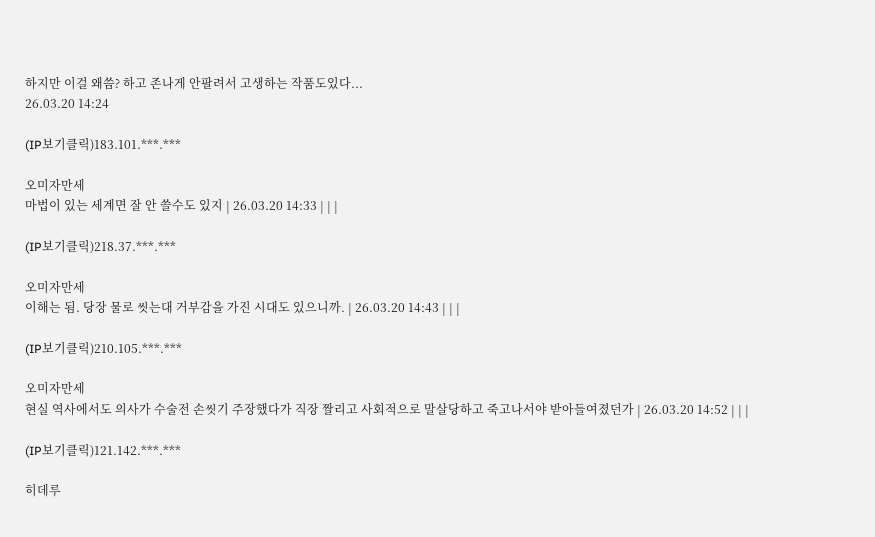하지만 이걸 왜씀? 하고 존나게 안팔려서 고생하는 작품도있다...
26.03.20 14:24

(IP보기클릭)183.101.***.***

오미자만세
마법이 있는 세계면 잘 안 쓸수도 있지 | 26.03.20 14:33 | | |

(IP보기클릭)218.37.***.***

오미자만세
이해는 됨. 당장 물로 씻는대 거부감을 가진 시대도 있으니까. | 26.03.20 14:43 | | |

(IP보기클릭)210.105.***.***

오미자만세
현실 역사에서도 의사가 수술전 손씻기 주장했다가 직장 짤리고 사회적으로 말살당하고 죽고나서야 받아들여졌던가 | 26.03.20 14:52 | | |

(IP보기클릭)121.142.***.***

히데루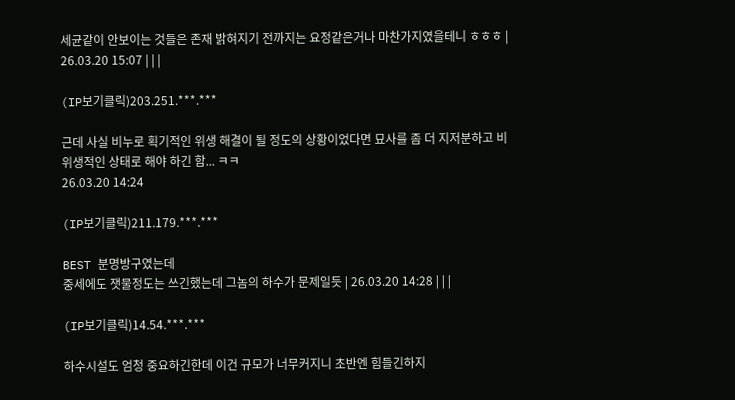세균같이 안보이는 것들은 존재 밝혀지기 전까지는 요정같은거나 마찬가지였을테니 ㅎㅎㅎ | 26.03.20 15:07 | | |

(IP보기클릭)203.251.***.***

근데 사실 비누로 획기적인 위생 해결이 될 정도의 상황이었다면 묘사를 좀 더 지저분하고 비위생적인 상태로 해야 하긴 함... ㅋㅋ
26.03.20 14:24

(IP보기클릭)211.179.***.***

BEST 분명방구였는데
중세에도 잿물정도는 쓰긴했는데 그놈의 하수가 문제일듯 | 26.03.20 14:28 | | |

(IP보기클릭)14.54.***.***

하수시설도 엄청 중요하긴한데 이건 규모가 너무커지니 초반엔 힘들긴하지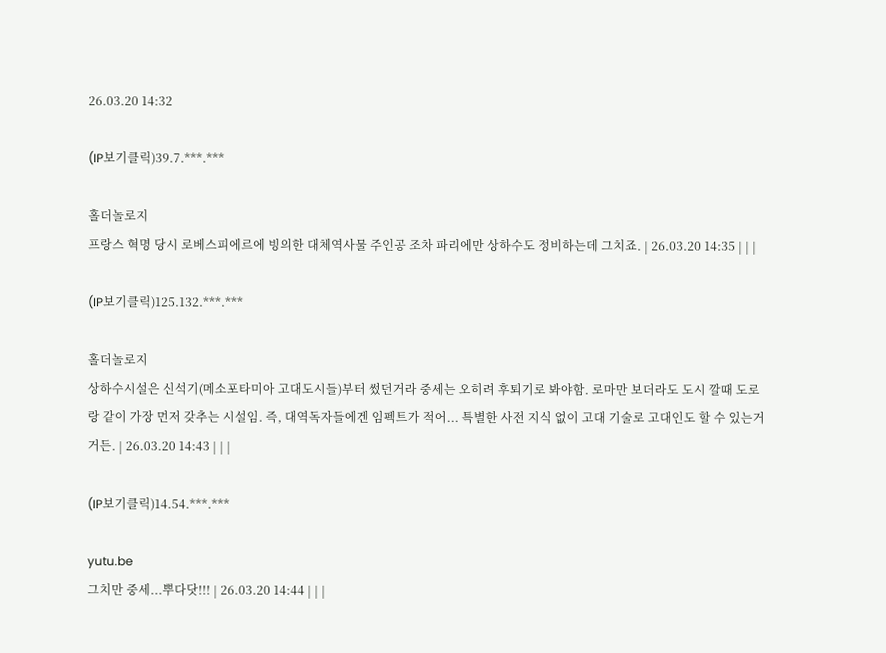26.03.20 14:32

(IP보기클릭)39.7.***.***

홀더놀로지
프랑스 혁명 당시 로베스피에르에 빙의한 대체역사물 주인공 조차 파리에만 상하수도 정비하는데 그치죠. | 26.03.20 14:35 | | |

(IP보기클릭)125.132.***.***

홀더놀로지
상하수시설은 신석기(메소포타미아 고대도시들)부터 썼던거라 중세는 오히려 후퇴기로 봐야함. 로마만 보더라도 도시 깔때 도로랑 같이 가장 먼저 갖추는 시설임. 즉, 대역독자들에겐 임펙트가 적어... 특별한 사전 지식 없이 고대 기술로 고대인도 할 수 있는거거든. | 26.03.20 14:43 | | |

(IP보기클릭)14.54.***.***

yutu.be
그치만 중세...뿌다닷!!! | 26.03.20 14:44 | | |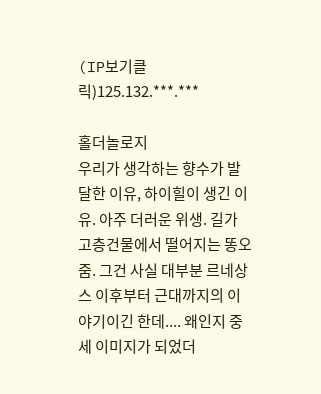(IP보기클릭)125.132.***.***

홀더놀로지
우리가 생각하는 향수가 발달한 이유, 하이힐이 생긴 이유. 아주 더러운 위생. 길가 고층건물에서 떨어지는 똥오줌. 그건 사실 대부분 르네상스 이후부터 근대까지의 이야기이긴 한데.... 왜인지 중세 이미지가 되었더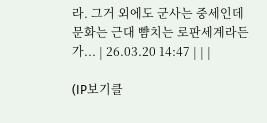라. 그거 외에도 군사는 중세인데 문화는 근대 뺨치는 로판세계라든가... | 26.03.20 14:47 | | |

(IP보기클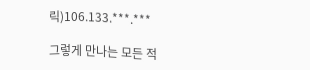릭)106.133.***.***

그렇게 만나는 모든 적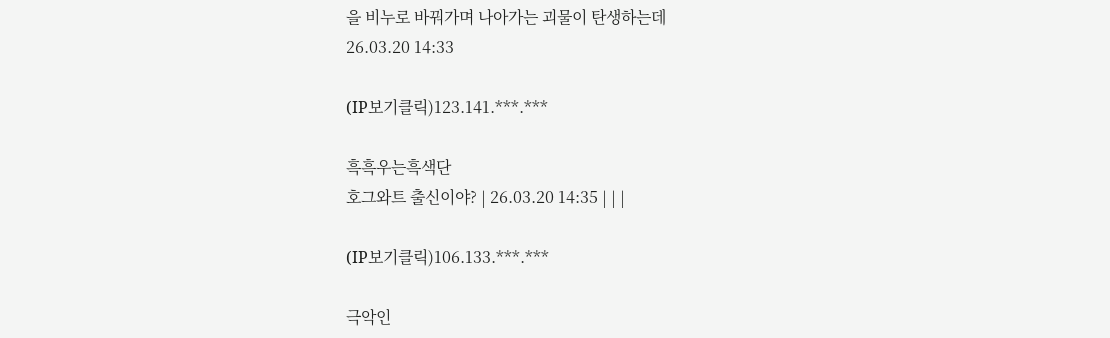을 비누로 바꿔가며 나아가는 괴물이 탄생하는데
26.03.20 14:33

(IP보기클릭)123.141.***.***

흑흑우는흑색단
호그와트 출신이야? | 26.03.20 14:35 | | |

(IP보기클릭)106.133.***.***

극악인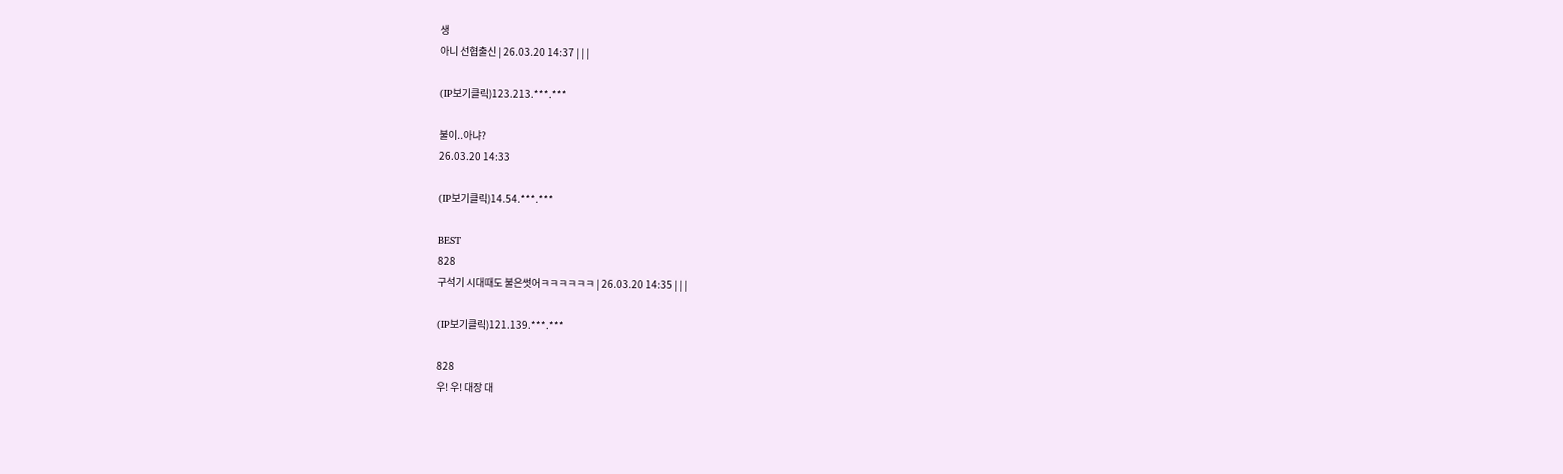생
아니 선협출신 | 26.03.20 14:37 | | |

(IP보기클릭)123.213.***.***

불이..아냐?
26.03.20 14:33

(IP보기클릭)14.54.***.***

BEST
828
구석기 시대때도 불은썻어ㅋㅋㅋㅋㅋㅋ | 26.03.20 14:35 | | |

(IP보기클릭)121.139.***.***

828
우! 우! 대장 대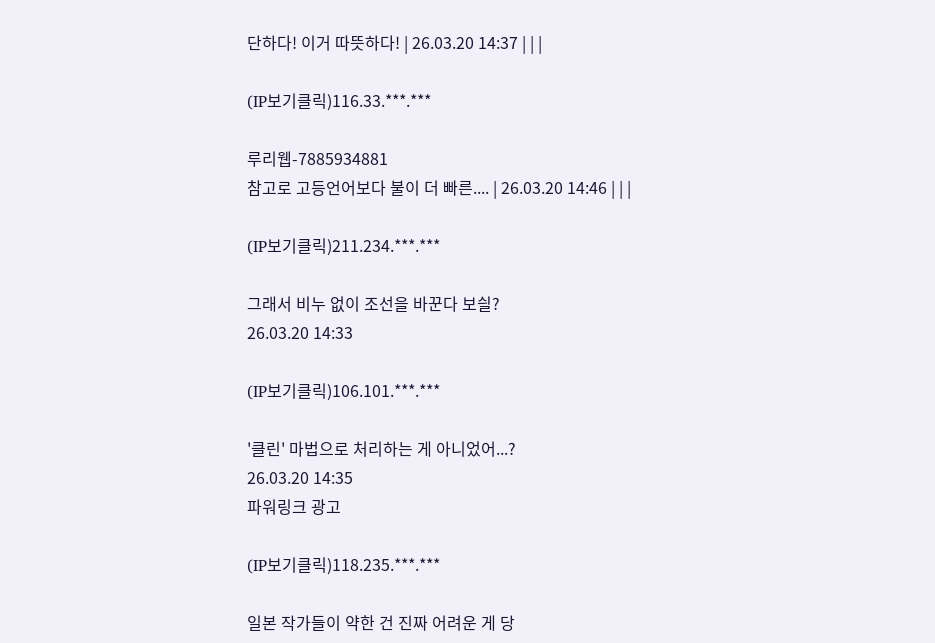단하다! 이거 따뜻하다! | 26.03.20 14:37 | | |

(IP보기클릭)116.33.***.***

루리웹-7885934881
참고로 고등언어보다 불이 더 빠른.... | 26.03.20 14:46 | | |

(IP보기클릭)211.234.***.***

그래서 비누 없이 조선을 바꾼다 보싈?
26.03.20 14:33

(IP보기클릭)106.101.***.***

'클린' 마법으로 처리하는 게 아니었어...?
26.03.20 14:35
파워링크 광고

(IP보기클릭)118.235.***.***

일본 작가들이 약한 건 진짜 어려운 게 당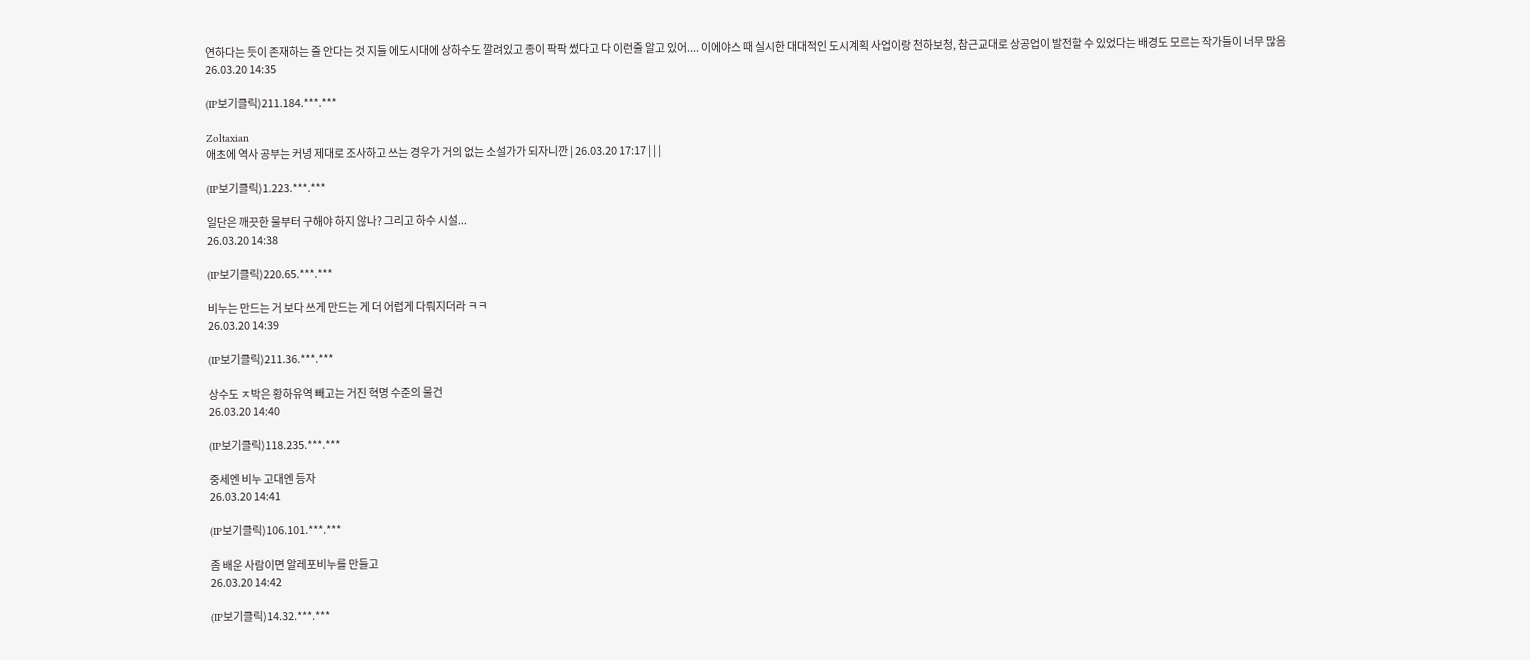연하다는 듯이 존재하는 줄 안다는 것 지들 에도시대에 상하수도 깔려있고 종이 팍팍 썼다고 다 이런줄 알고 있어.... 이에야스 때 실시한 대대적인 도시계획 사업이랑 천하보청, 참근교대로 상공업이 발전할 수 있었다는 배경도 모르는 작가들이 너무 많음
26.03.20 14:35

(IP보기클릭)211.184.***.***

Zoltaxian
애초에 역사 공부는 커녕 제대로 조사하고 쓰는 경우가 거의 없는 소설가가 되자니깐 | 26.03.20 17:17 | | |

(IP보기클릭)1.223.***.***

일단은 깨끗한 물부터 구해야 하지 않나? 그리고 하수 시설...
26.03.20 14:38

(IP보기클릭)220.65.***.***

비누는 만드는 거 보다 쓰게 만드는 게 더 어렵게 다뤄지더라 ㅋㅋ
26.03.20 14:39

(IP보기클릭)211.36.***.***

상수도 ㅈ박은 황하유역 빼고는 거진 혁명 수준의 물건
26.03.20 14:40

(IP보기클릭)118.235.***.***

중세엔 비누 고대엔 등자
26.03.20 14:41

(IP보기클릭)106.101.***.***

좀 배운 사람이면 알레포비누를 만들고
26.03.20 14:42

(IP보기클릭)14.32.***.***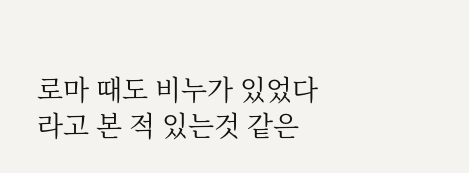로마 때도 비누가 있었다 라고 본 적 있는것 같은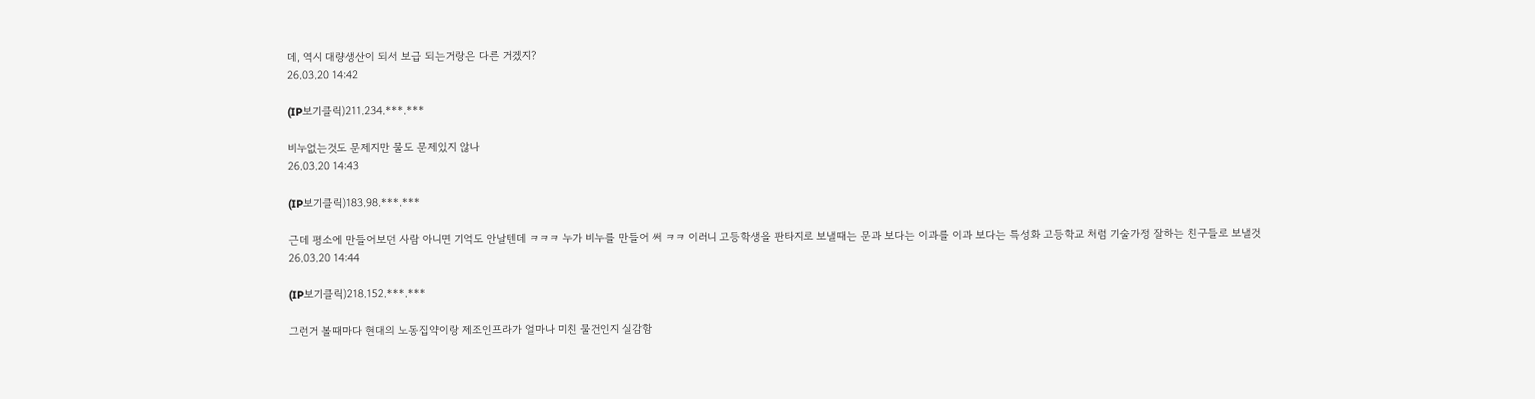데, 역시 대량생산이 되서 보급 되는거랑은 다른 거겠지?
26.03.20 14:42

(IP보기클릭)211.234.***.***

비누없는것도 문제지만 물도 문제있지 않나
26.03.20 14:43

(IP보기클릭)183.98.***.***

근데 평소에 만들어보던 사람 아니면 기억도 안날텐데 ㅋㅋㅋ 누가 비누를 만들어 써 ㅋㅋ 이러니 고등학생을 판타지로 보낼때는 문과 보다는 이과를 이과 보다는 특성화 고등학교 처럼 기술가정 잘하는 친구들로 보낼것
26.03.20 14:44

(IP보기클릭)218.152.***.***

그런거 볼때마다 현대의 노동집약이랑 제조인프라가 얼마나 미친 물건인지 실감함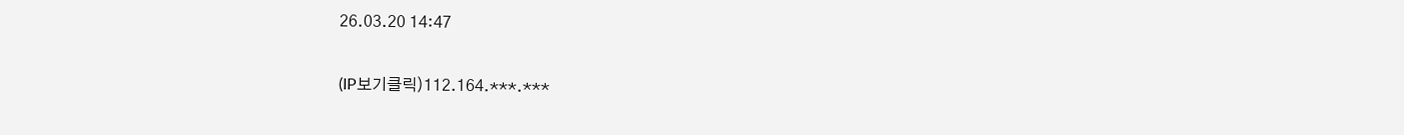26.03.20 14:47

(IP보기클릭)112.164.***.***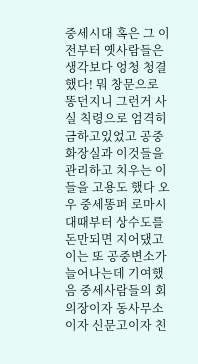중세시대 혹은 그 이전부터 옛사람들은 생각보다 엉청 청결했다! 뭐 창문으로 똥던지니 그런거 사실 칙령으로 엄격히 금하고있었고 공중화장실과 이것들을 관리하고 치우는 이들을 고용도 했다 오우 중세똥퍼 로마시대때부터 상수도를 돈만되면 지어댔고 이는 또 공중변소가 늘어나는데 기여했음 중세사람들의 회의장이자 동사무소이자 신문고이자 친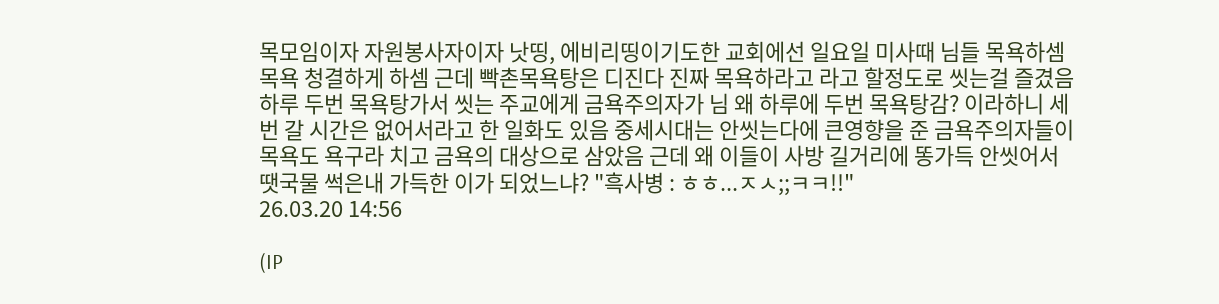목모임이자 자원봉사자이자 낫띵, 에비리띵이기도한 교회에선 일요일 미사때 님들 목욕하셈 목욕 청결하게 하셈 근데 빡촌목욕탕은 디진다 진짜 목욕하라고 라고 할정도로 씻는걸 즐겼음 하루 두번 목욕탕가서 씻는 주교에게 금욕주의자가 님 왜 하루에 두번 목욕탕감? 이라하니 세번 갈 시간은 없어서라고 한 일화도 있음 중세시대는 안씻는다에 큰영향을 준 금욕주의자들이 목욕도 욕구라 치고 금욕의 대상으로 삼았음 근데 왜 이들이 사방 길거리에 똥가득 안씻어서 땟국물 썩은내 가득한 이가 되었느냐? "흑사병 : ㅎㅎ...ㅈㅅ;;ㅋㅋ!!"
26.03.20 14:56

(IP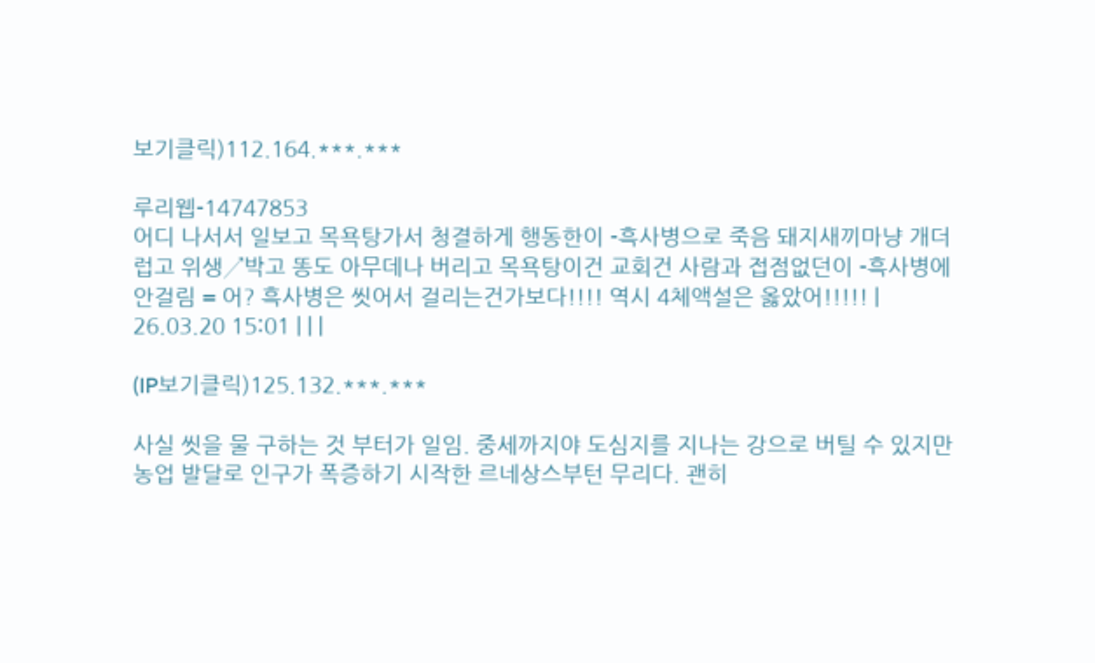보기클릭)112.164.***.***

루리웹-14747853
어디 나서서 일보고 목욕탕가서 청결하게 행동한이 -흑사병으로 죽음 돼지새끼마냥 개더럽고 위생↗박고 똥도 아무데나 버리고 목욕탕이건 교회건 사람과 접점없던이 -흑사병에 안걸림 = 어? 흑사병은 씻어서 걸리는건가보다!!!! 역시 4체액설은 옳았어!!!!! | 26.03.20 15:01 | | |

(IP보기클릭)125.132.***.***

사실 씻을 물 구하는 것 부터가 일임. 중세까지야 도심지를 지나는 강으로 버틸 수 있지만 농업 발달로 인구가 폭증하기 시작한 르네상스부턴 무리다. 괜히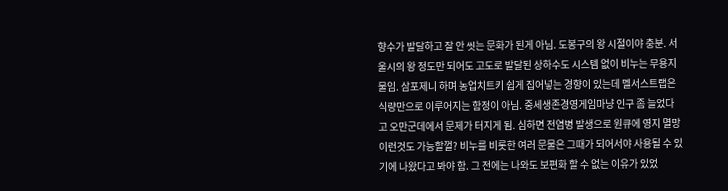향수가 발달하고 잘 안 씻는 문화가 된게 아님. 도봉구의 왕 시절이야 충분. 서울시의 왕 정도만 되어도 고도로 발달된 상하수도 시스템 없이 비누는 무용지물임. 삼포제니 하며 농업치트키 쉽게 집어넣는 경향이 있는데 멜서스트랩은 식량만으로 이루어지는 함정이 아님. 중세생존경영게임마냥 인구 좀 늘었다고 오만군데에서 문제가 터지게 됨. 심하면 전염병 발생으로 원큐에 영지 멸망 이런것도 가능할껄? 비누를 비롯한 여러 문물은 그때가 되어서야 사용될 수 있기에 나왔다고 봐야 함. 그 전에는 나와도 보편화 할 수 없는 이유가 있었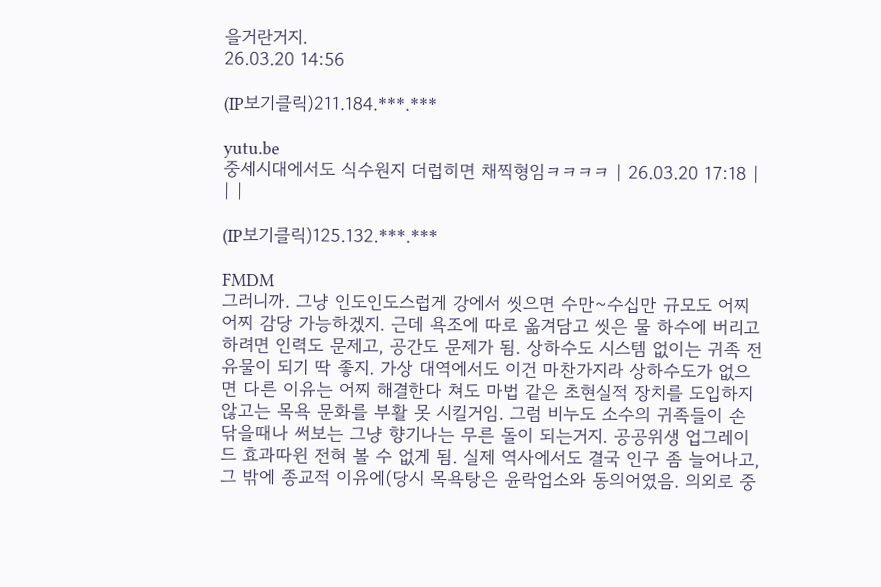을거란거지.
26.03.20 14:56

(IP보기클릭)211.184.***.***

yutu.be
중세시대에서도 식수원지 더럽히면 채찍형임ㅋㅋㅋㅋ | 26.03.20 17:18 | | |

(IP보기클릭)125.132.***.***

FMDM
그러니까. 그냥 인도인도스럽게 강에서 씻으면 수만~수십만 규모도 어찌어찌 감당 가능하겠지. 근데 욕조에 따로 옮겨담고 씻은 물 하수에 버리고 하려면 인력도 문제고, 공간도 문제가 됨. 상하수도 시스템 없이는 귀족 전유물이 되기 딱 좋지. 가상 대역에서도 이건 마찬가지라 상하수도가 없으면 다른 이유는 어찌 해결한다 쳐도 마법 같은 초현실적 장치를 도입하지 않고는 목욕 문화를 부활 못 시킬거임. 그럼 비누도 소수의 귀족들이 손 닦을때나 써보는 그냥 향기나는 무른 돌이 되는거지. 공공위생 업그레이드 효과따윈 전혀 볼 수 없게 됨. 실제 역사에서도 결국 인구 좀 늘어나고, 그 밖에 종교적 이유에(당시 목욕탕은 윤락업소와 동의어였음. 의외로 중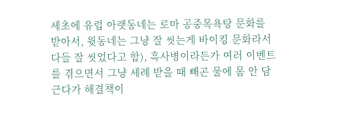세초에 유럽 아랫동네는 로마 공중목욕탕 문화를 받아서, 윗동네는 그냥 잘 씻는게 바이킹 문화라서 다들 잘 씻었다고 함), 흑사병이라든가 여러 이벤트를 겪으면서 그냥 세례 받을 때 빼곤 물에 몸 안 담근다가 해결책이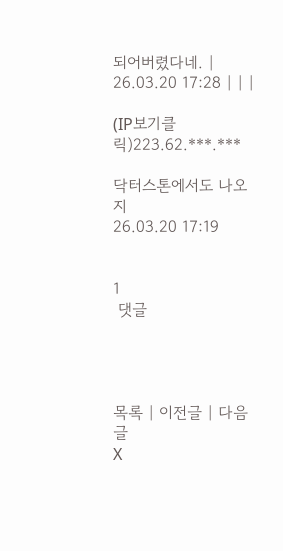되어버렸다네. | 26.03.20 17:28 | | |

(IP보기클릭)223.62.***.***

닥터스톤에서도 나오지
26.03.20 17:19


1
 댓글




목록 | 이전글 | 다음글
X